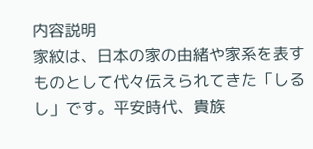内容説明
家紋は、日本の家の由緒や家系を表すものとして代々伝えられてきた「しるし」です。平安時代、貴族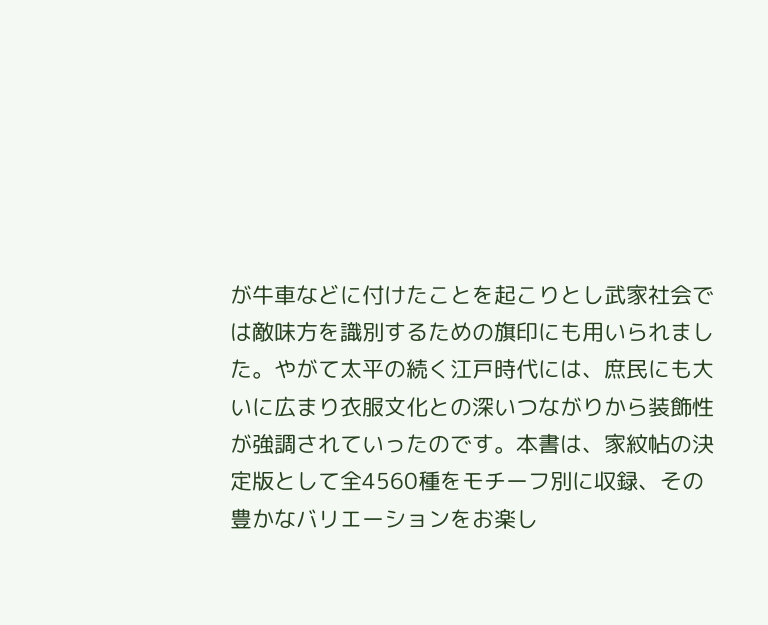が牛車などに付けたことを起こりとし武家社会では敵味方を識別するための旗印にも用いられました。やがて太平の続く江戸時代には、庶民にも大いに広まり衣服文化との深いつながりから装飾性が強調されていったのです。本書は、家紋帖の決定版として全4560種をモチーフ別に収録、その豊かなバリエーションをお楽し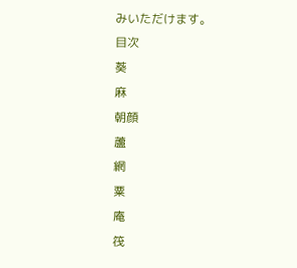みいただけます。
目次
葵
麻
朝顔
蘆
網
粟
庵
筏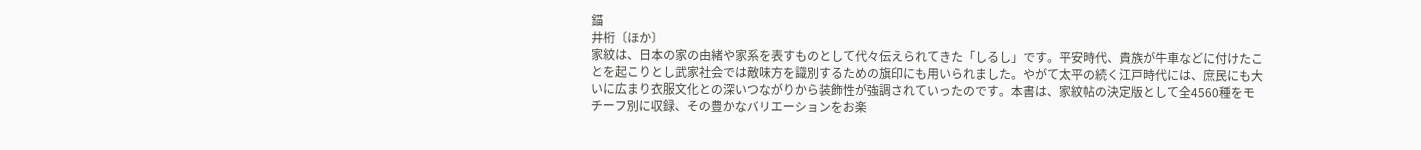錨
井桁〔ほか〕
家紋は、日本の家の由緒や家系を表すものとして代々伝えられてきた「しるし」です。平安時代、貴族が牛車などに付けたことを起こりとし武家社会では敵味方を識別するための旗印にも用いられました。やがて太平の続く江戸時代には、庶民にも大いに広まり衣服文化との深いつながりから装飾性が強調されていったのです。本書は、家紋帖の決定版として全4560種をモチーフ別に収録、その豊かなバリエーションをお楽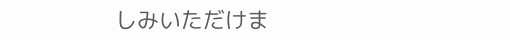しみいただけま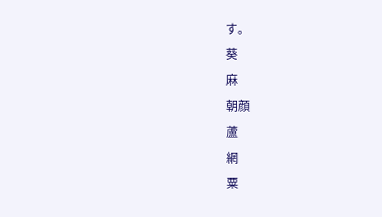す。
葵
麻
朝顔
蘆
網
粟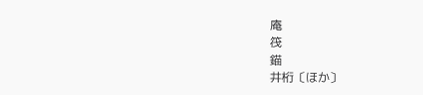庵
筏
錨
井桁〔ほか〕